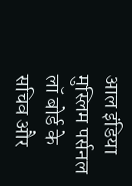आल इंडिया मुस्लिम पर्सनल लॉ बोर्ड के सचिव और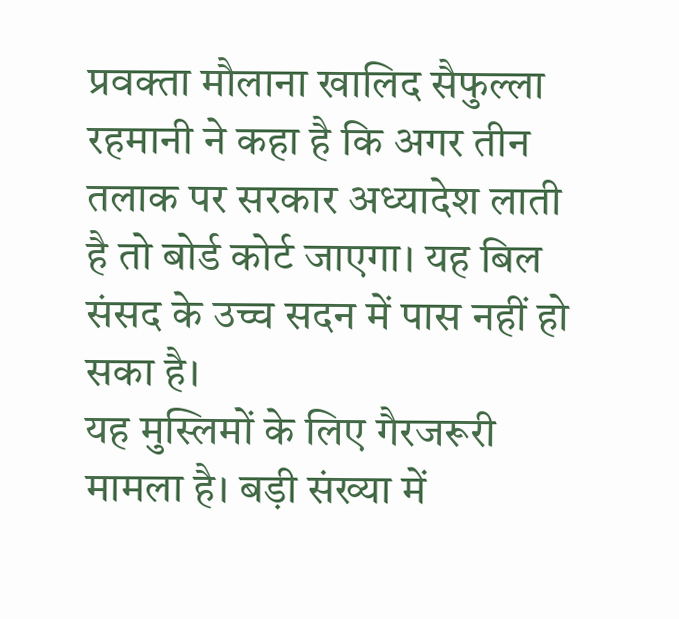प्रवक्ता मौलाना खालिद सैफुल्ला रहमानी ने कहा है कि अगर तीन तलाक पर सरकार अध्यादेश लाती है तो बोर्ड कोर्ट जाएगा। यह बिल संसद के उच्च सदन में पास नहीं हो सका है।
यह मुस्लिमों के लिए गैरजरूरी मामला है। बड़ी संख्या में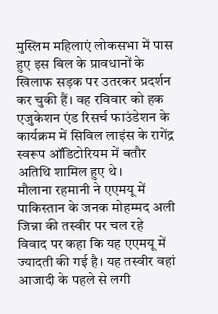मुस्लिम महिलाएं लोकसभा में पास हुए इस बिल के प्रावधानों के खिलाफ सड़क पर उतरकर प्रदर्शन कर चुकी हैं। वह रविवार को हक एजुकेशन एंड रिसर्च फाउंडेशन के कार्यक्रम में सिविल लाइंस के रागेंद्र स्वरूप ऑडिटोरियम में बतौर अतिथि शामिल हुए थे।
मौलाना रहमानी ने एएमयू में पाकिस्तान के जनक मोहम्मद अली जिन्ना की तस्वीर पर चल रहे विवाद पर कहा कि यह एएमयू में ज्यादती की गई है। यह तस्वीर वहां आजादी के पहले से लगी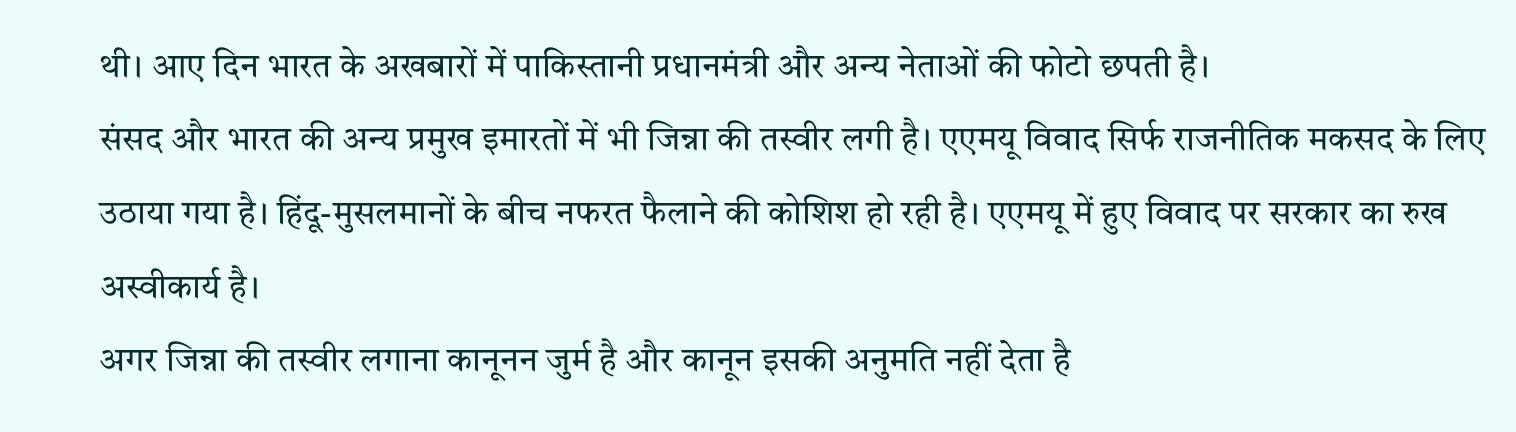थी। आए दिन भारत के अखबारों में पाकिस्तानी प्रधानमंत्री और अन्य नेताओं की फोटो छपती है।
संसद और भारत की अन्य प्रमुख इमारतों में भी जिन्ना की तस्वीर लगी है। एएमयू विवाद सिर्फ राजनीतिक मकसद के लिए उठाया गया है। हिंदू-मुसलमानों के बीच नफरत फैलाने की कोशिश हो रही है। एएमयू में हुए विवाद पर सरकार का रुख अस्वीकार्य है।
अगर जिन्ना की तस्वीर लगाना कानूनन जुर्म है और कानून इसकी अनुमति नहीं देता है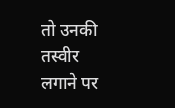तो उनकी तस्वीर लगाने पर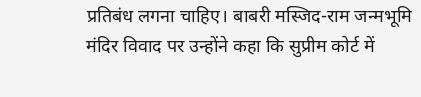प्रतिबंध लगना चाहिए। बाबरी मस्जिद-राम जन्मभूमि मंदिर विवाद पर उन्होंने कहा कि सुप्रीम कोर्ट में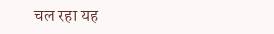चल रहा यह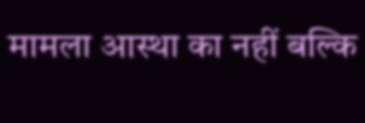मामला आस्था का नहीं बल्कि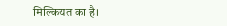मिल्कियत का है।